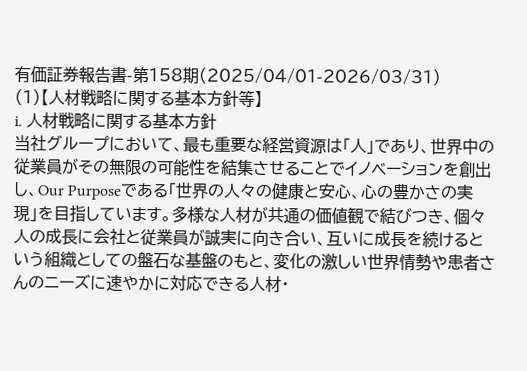有価証券報告書-第158期(2025/04/01-2026/03/31)
(1)【人材戦略に関する基本方針等】
i. 人材戦略に関する基本方針
当社グループにおいて、最も重要な経営資源は「人」であり、世界中の従業員がその無限の可能性を結集させることでイノベーションを創出し、Our Purposeである「世界の人々の健康と安心、心の豊かさの実現」を目指しています。多様な人材が共通の価値観で結びつき、個々人の成長に会社と従業員が誠実に向き合い、互いに成長を続けるという組織としての盤石な基盤のもと、変化の激しい世界情勢や患者さんのニーズに速やかに対応できる人材・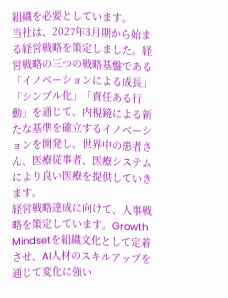組織を必要としています。
当社は、2027年3月期から始まる経営戦略を策定しました。経営戦略の三つの戦略基盤である「イノベーションによる成長」「シンプル化」「責任ある行動」を通じて、内視鏡による新たな基準を確立するイノベーションを開発し、世界中の患者さん、医療従事者、医療システムにより良い医療を提供していきます。
経営戦略達成に向けて、人事戦略を策定しています。Growth Mindsetを組織文化として定着させ、AI人材のスキルアップを通じて変化に強い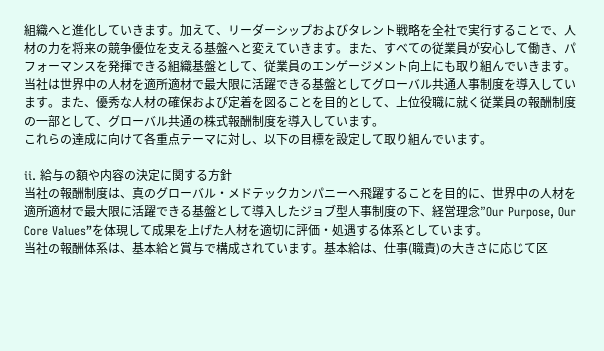組織へと進化していきます。加えて、リーダーシップおよびタレント戦略を全社で実行することで、人材の力を将来の競争優位を支える基盤へと変えていきます。また、すべての従業員が安心して働き、パフォーマンスを発揮できる組織基盤として、従業員のエンゲージメント向上にも取り組んでいきます。
当社は世界中の人材を適所適材で最大限に活躍できる基盤としてグローバル共通人事制度を導入しています。また、優秀な人材の確保および定着を図ることを目的として、上位役職に就く従業員の報酬制度の一部として、グローバル共通の株式報酬制度を導入しています。
これらの達成に向けて各重点テーマに対し、以下の目標を設定して取り組んでいます。

ii. 給与の額や内容の決定に関する方針
当社の報酬制度は、真のグローバル・メドテックカンパニーへ飛躍することを目的に、世界中の人材を適所適材で最大限に活躍できる基盤として導入したジョブ型人事制度の下、経営理念”Our Purpose, Our Core Values”を体現して成果を上げた人材を適切に評価・処遇する体系としています。
当社の報酬体系は、基本給と賞与で構成されています。基本給は、仕事(職責)の大きさに応じて区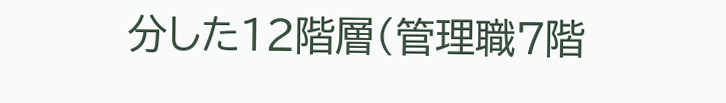分した12階層(管理職7階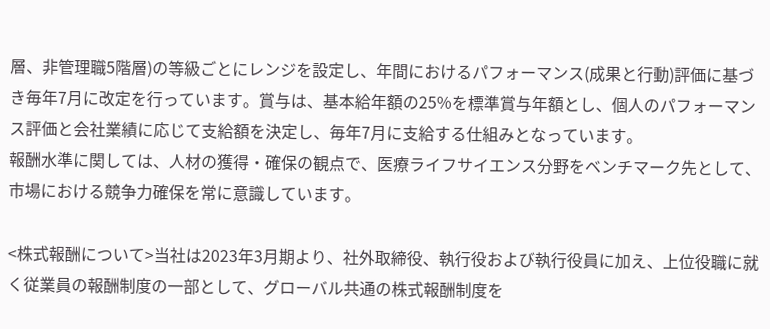層、非管理職5階層)の等級ごとにレンジを設定し、年間におけるパフォーマンス(成果と行動)評価に基づき毎年7月に改定を行っています。賞与は、基本給年額の25%を標準賞与年額とし、個人のパフォーマンス評価と会社業績に応じて支給額を決定し、毎年7月に支給する仕組みとなっています。
報酬水準に関しては、人材の獲得・確保の観点で、医療ライフサイエンス分野をベンチマーク先として、市場における競争力確保を常に意識しています。

<株式報酬について>当社は2023年3月期より、社外取締役、執行役および執行役員に加え、上位役職に就く従業員の報酬制度の一部として、グローバル共通の株式報酬制度を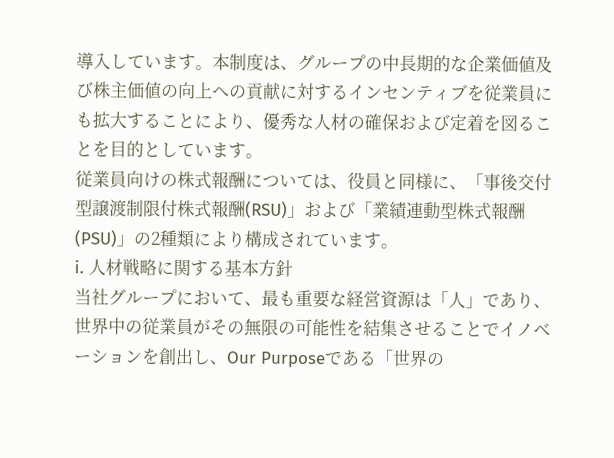導入しています。本制度は、グループの中長期的な企業価値及び株主価値の向上への貢献に対するインセンティブを従業員にも拡大することにより、優秀な人材の確保および定着を図ることを目的としています。
従業員向けの株式報酬については、役員と同様に、「事後交付型譲渡制限付株式報酬(RSU)」および「業績連動型株式報酬(PSU)」の2種類により構成されています。
i. 人材戦略に関する基本方針
当社グループにおいて、最も重要な経営資源は「人」であり、世界中の従業員がその無限の可能性を結集させることでイノベーションを創出し、Our Purposeである「世界の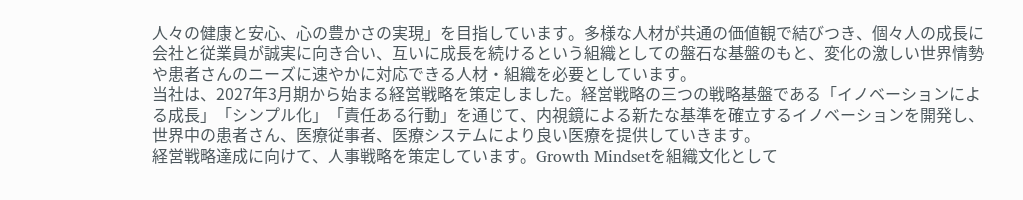人々の健康と安心、心の豊かさの実現」を目指しています。多様な人材が共通の価値観で結びつき、個々人の成長に会社と従業員が誠実に向き合い、互いに成長を続けるという組織としての盤石な基盤のもと、変化の激しい世界情勢や患者さんのニーズに速やかに対応できる人材・組織を必要としています。
当社は、2027年3月期から始まる経営戦略を策定しました。経営戦略の三つの戦略基盤である「イノベーションによる成長」「シンプル化」「責任ある行動」を通じて、内視鏡による新たな基準を確立するイノベーションを開発し、世界中の患者さん、医療従事者、医療システムにより良い医療を提供していきます。
経営戦略達成に向けて、人事戦略を策定しています。Growth Mindsetを組織文化として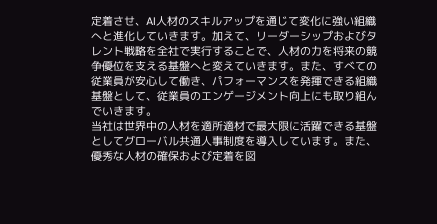定着させ、AI人材のスキルアップを通じて変化に強い組織へと進化していきます。加えて、リーダーシップおよびタレント戦略を全社で実行することで、人材の力を将来の競争優位を支える基盤へと変えていきます。また、すべての従業員が安心して働き、パフォーマンスを発揮できる組織基盤として、従業員のエンゲージメント向上にも取り組んでいきます。
当社は世界中の人材を適所適材で最大限に活躍できる基盤としてグローバル共通人事制度を導入しています。また、優秀な人材の確保および定着を図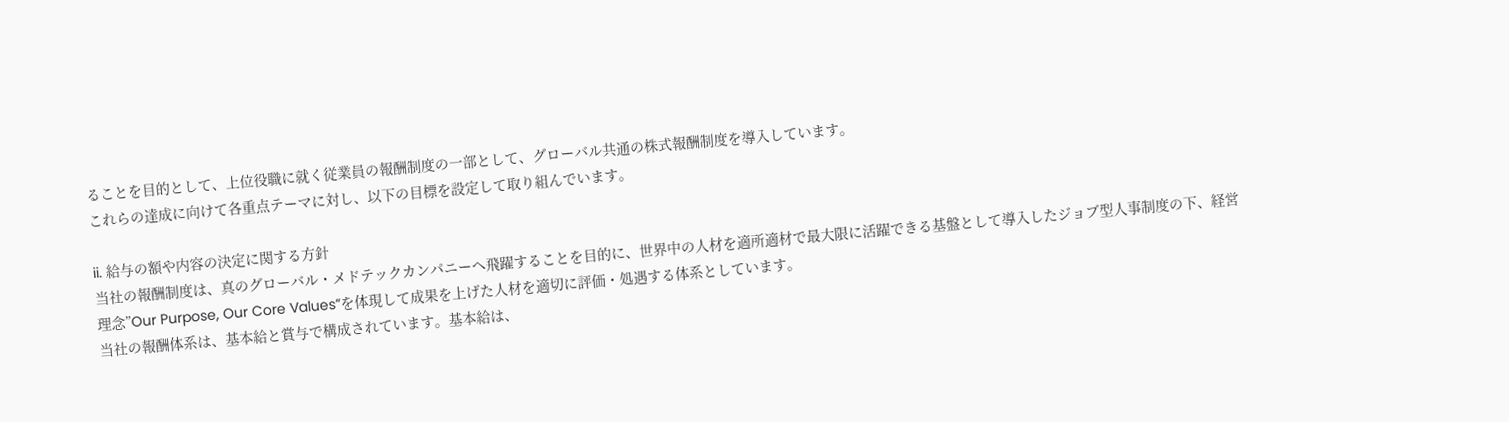ることを目的として、上位役職に就く従業員の報酬制度の一部として、グローバル共通の株式報酬制度を導入しています。
これらの達成に向けて各重点テーマに対し、以下の目標を設定して取り組んでいます。

ii. 給与の額や内容の決定に関する方針
当社の報酬制度は、真のグローバル・メドテックカンパニーへ飛躍することを目的に、世界中の人材を適所適材で最大限に活躍できる基盤として導入したジョブ型人事制度の下、経営理念”Our Purpose, Our Core Values”を体現して成果を上げた人材を適切に評価・処遇する体系としています。
当社の報酬体系は、基本給と賞与で構成されています。基本給は、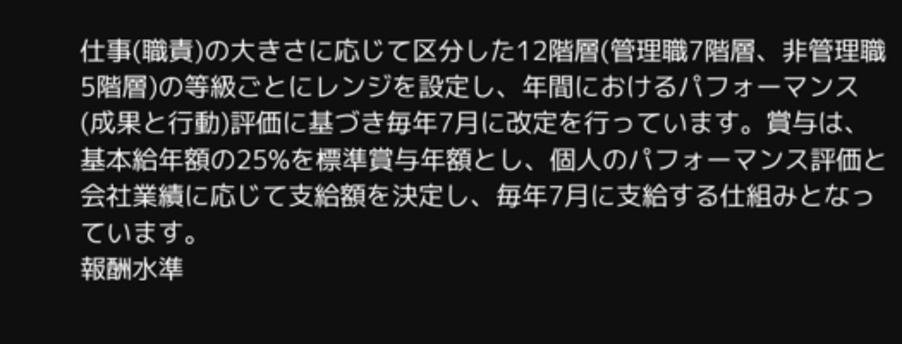仕事(職責)の大きさに応じて区分した12階層(管理職7階層、非管理職5階層)の等級ごとにレンジを設定し、年間におけるパフォーマンス(成果と行動)評価に基づき毎年7月に改定を行っています。賞与は、基本給年額の25%を標準賞与年額とし、個人のパフォーマンス評価と会社業績に応じて支給額を決定し、毎年7月に支給する仕組みとなっています。
報酬水準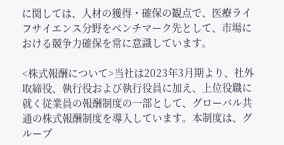に関しては、人材の獲得・確保の観点で、医療ライフサイエンス分野をベンチマーク先として、市場における競争力確保を常に意識しています。

<株式報酬について>当社は2023年3月期より、社外取締役、執行役および執行役員に加え、上位役職に就く従業員の報酬制度の一部として、グローバル共通の株式報酬制度を導入しています。本制度は、グループ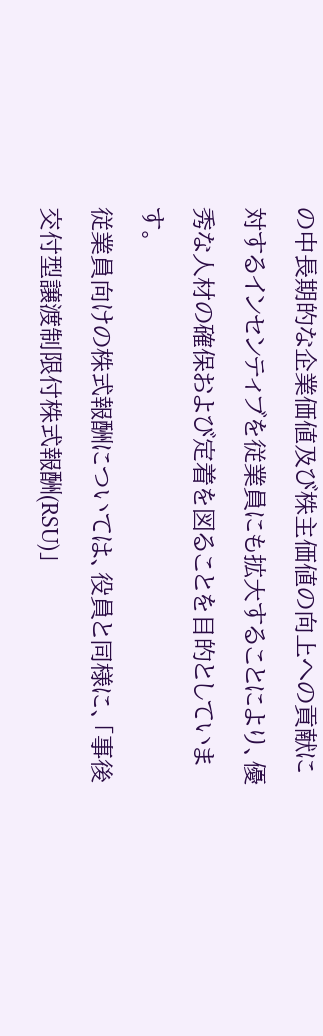の中長期的な企業価値及び株主価値の向上への貢献に対するインセンティブを従業員にも拡大することにより、優秀な人材の確保および定着を図ることを目的としています。
従業員向けの株式報酬については、役員と同様に、「事後交付型譲渡制限付株式報酬(RSU)」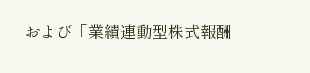および「業績連動型株式報酬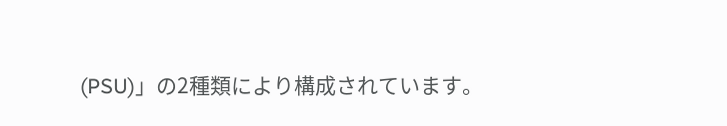(PSU)」の2種類により構成されています。